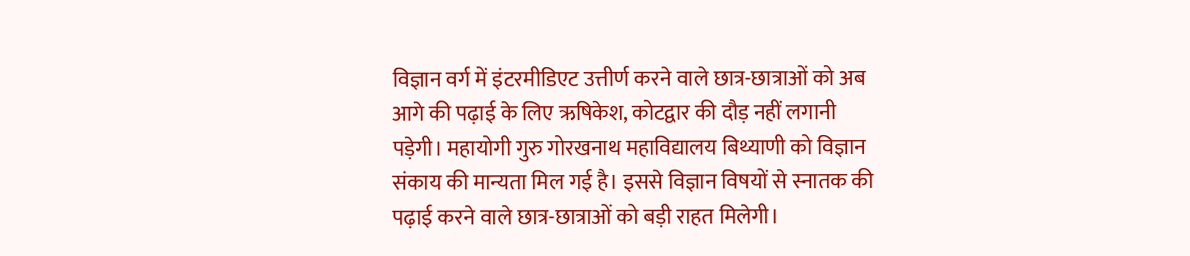विज्ञान वर्ग में इंटरमीडिएट उत्तीर्ण करने वाले छात्र-छात्राओं को अब आगे की पढ़ाई के लिए ऋषिकेश, कोटद्वार की दौड़ नहीं लगानी पड़ेगी। महायोगी गुरु गोरखनाथ महाविद्यालय बिथ्याणी को विज्ञान संकाय की मान्यता मिल गई है। इससे विज्ञान विषयों से स्नातक की पढ़ाई करने वाले छात्र-छात्राओं को बड़ी राहत मिलेगी।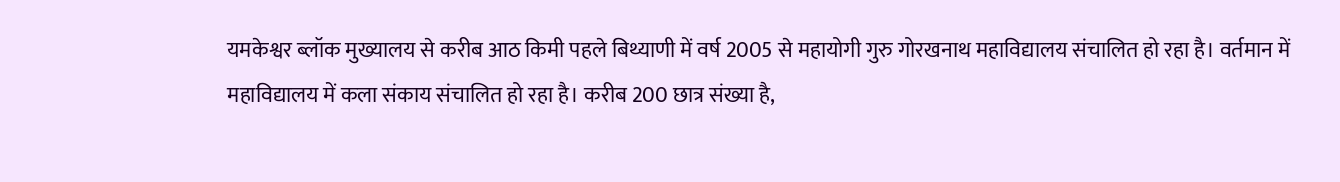यमकेश्वर ब्लॉक मुख्यालय से करीब आठ किमी पहले बिथ्याणी में वर्ष 2005 से महायोगी गुरु गोरखनाथ महाविद्यालय संचालित हो रहा है। वर्तमान में महाविद्यालय में कला संकाय संचालित हो रहा है। करीब 200 छात्र संख्या है,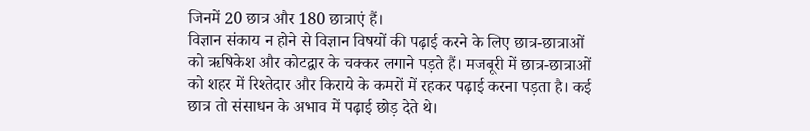जिनमें 20 छात्र और 180 छात्राएं हैं।
विज्ञान संकाय न होने से विज्ञान विषयों की पढ़ाई करने के लिए छात्र-छात्राओं को ऋषिकेश और कोटद्वार के चक्कर लगाने पड़ते हैं। मजबूरी में छात्र-छात्राओं को शहर में रिश्तेदार और किराये के कमरों में रहकर पढ़ाई करना पड़ता है। कई छात्र तो संसाधन के अभाव में पढ़ाई छोड़ देते थे।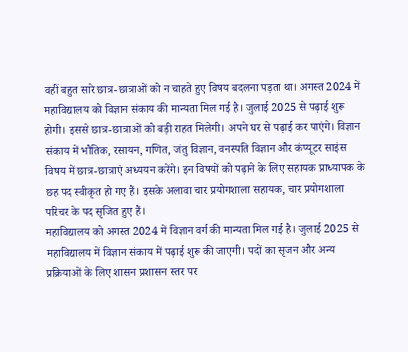वहीं बहुत सारे छात्र-छात्राओं को न चाहते हुए विषय बदलना पड़ता था। अगस्त 2024 में महाविद्यालय को विज्ञान संकाय की मान्यता मिल गई है। जुलाई 2025 से पढ़ाई शुरू होगी। इससे छात्र-छात्राओं को बड़ी राहत मिलेगी। अपने घर से पढ़ाई कर पाएंगे। विज्ञान संकाय में भौतिक, रसायन, गणित, जंतु विज्ञान, वनस्पति विज्ञान और कंप्यूटर साइंस विषय में छात्र-छात्राएं अध्ययन करेंगे। इन विषयों को पढ़ाने के लिए सहायक प्राध्यापक के छह पद स्वीकृत हो गए हैं। इसके अलावा चार प्रयोगशाला सहायक, चार प्रयोगशाला परिचर के पद सृजित हुए हैं।
महाविद्यालय को अगस्त 2024 में विज्ञान वर्ग की मान्यता मिल गई है। जुलाई 2025 से महाविद्यालय में विज्ञान संकाय में पढ़ाई शुरू की जाएगी। पदों का सृजन और अन्य प्रक्रियाओं के लिए शासन प्रशासन स्तर पर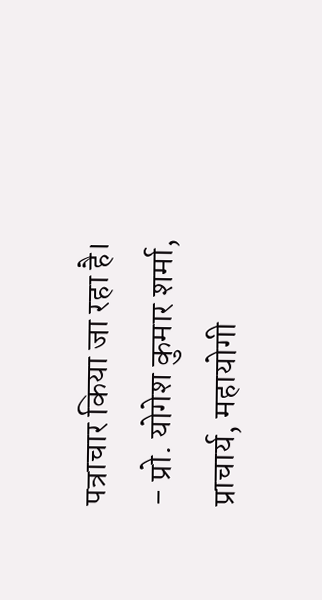पत्राचार किया जा रहा है। - प्रो. योगेश कुमार शर्मा, प्राचार्य, महायोगी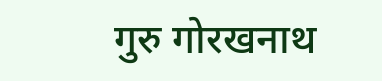गुरु गोरखनाथ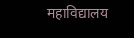महाविद्यालय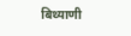बिथ्याणी